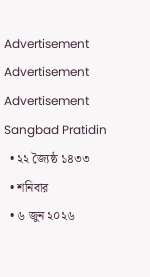Advertisement
Advertisement
Advertisement
Sangbad Pratidin
  • ২২ জ্যৈষ্ঠ ১৪৩৩
  • শনিবার
  • ৬ জুন ২০২৬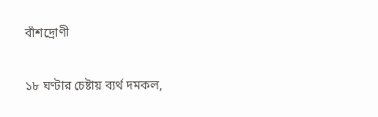বাঁশদ্রোণী

১৮ ঘণ্টার চেষ্টায় ব্যর্থ দমকল,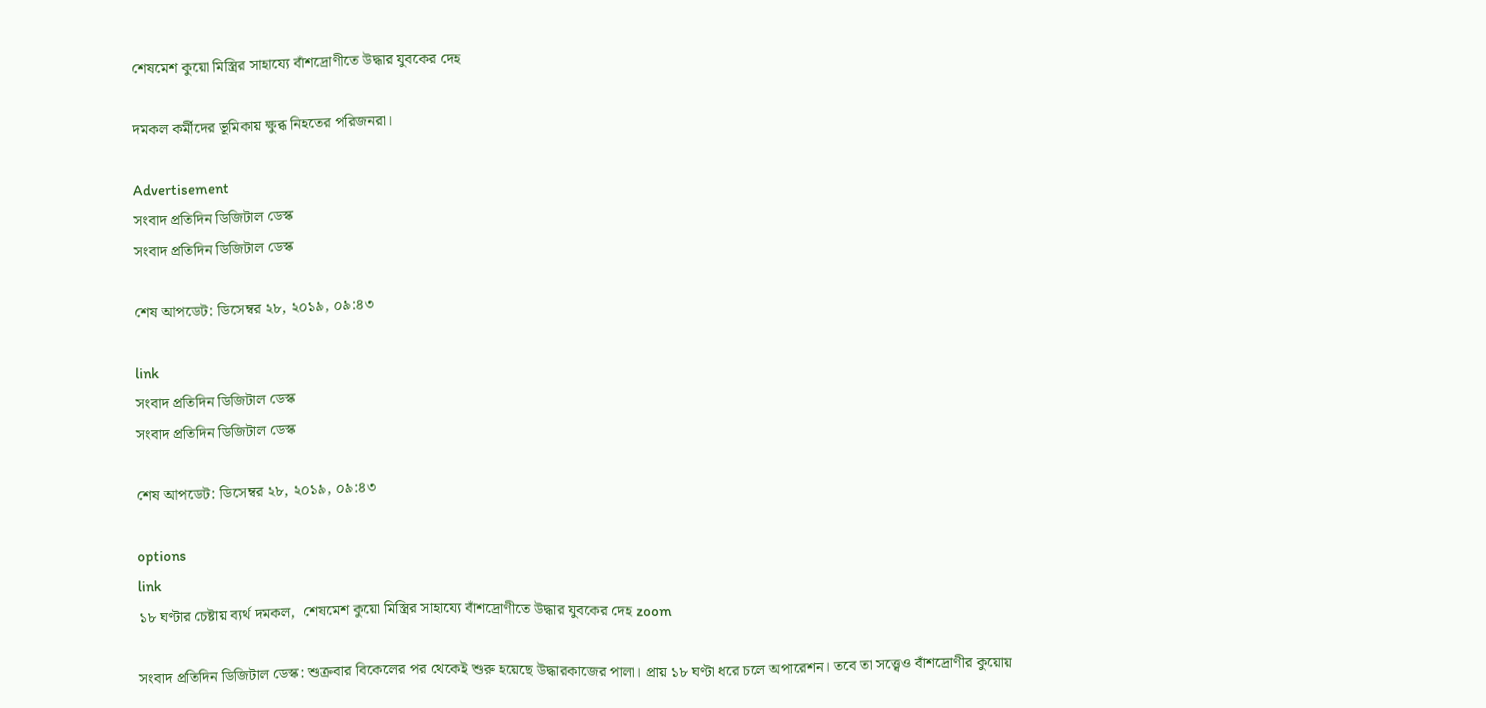শেষমেশ কুয়ো মিস্ত্রির সাহায্যে বাঁশদ্রোণীতে উদ্ধার যুবকের দেহ

দমকল কর্মীদের ভূমিকায় ক্ষুব্ধ নিহতের পরিজনরা।

Advertisement
সংবাদ প্রতিদিন ডিজিটাল ডেস্ক
সংবাদ প্রতিদিন ডিজিটাল ডেস্ক

শেষ আপডেট: ডিসেম্বর ২৮, ২০১৯, ০৯:৪৩

link
সংবাদ প্রতিদিন ডিজিটাল ডেস্ক
সংবাদ প্রতিদিন ডিজিটাল ডেস্ক

শেষ আপডেট: ডিসেম্বর ২৮, ২০১৯, ০৯:৪৩

options
link
১৮ ঘণ্টার চেষ্টায় ব্যর্থ দমকল,  শেষমেশ কুয়ো মিস্ত্রির সাহায্যে বাঁশদ্রোণীতে উদ্ধার যুবকের দেহ zoom

সংবাদ প্রতিদিন ডিজিটাল ডেস্ক: শুক্রবার বিকেলের পর থেকেই শুরু হয়েছে উদ্ধারকাজের পালা। প্রায় ১৮ ঘণ্টা ধরে চলে অপারেশন। তবে তা সত্ত্বেও বাঁশদ্রোণীর কুয়োয়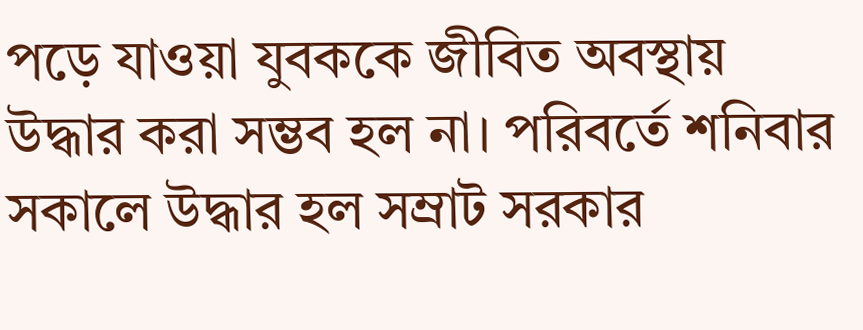পড়ে যাওয়া যুবককে জীবিত অবস্থায় উদ্ধার করা সম্ভব হল না। পরিবর্তে শনিবার সকালে উদ্ধার হল সম্রাট সরকার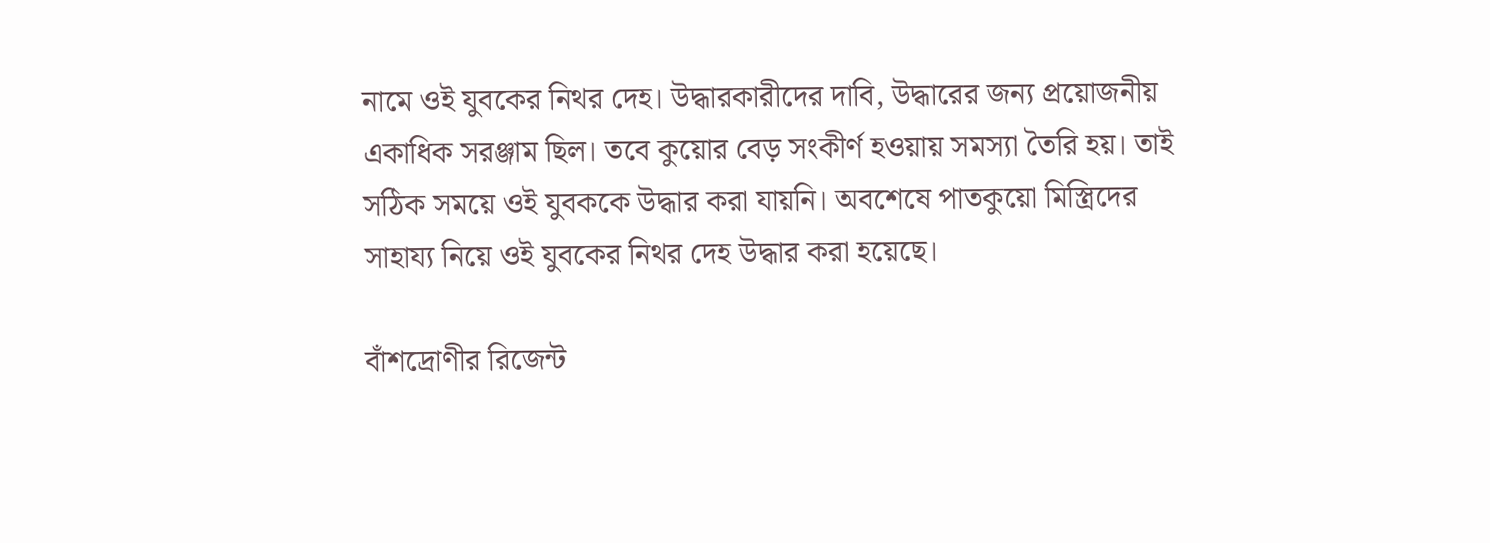নামে ওই যুবকের নিথর দেহ। উদ্ধারকারীদের দাবি, উদ্ধারের জন্য প্রয়োজনীয় একাধিক সরঞ্জাম ছিল। তবে কুয়োর বেড় সংকীর্ণ হওয়ায় সমস্যা তৈরি হয়। তাই সঠিক সময়ে ওই যুবককে উদ্ধার করা যায়নি। অবশেষে পাতকুয়ো মিস্ত্রিদের সাহায্য নিয়ে ওই যুবকের নিথর দেহ উদ্ধার করা হয়েছে।

বাঁশদ্রোণীর রিজেন্ট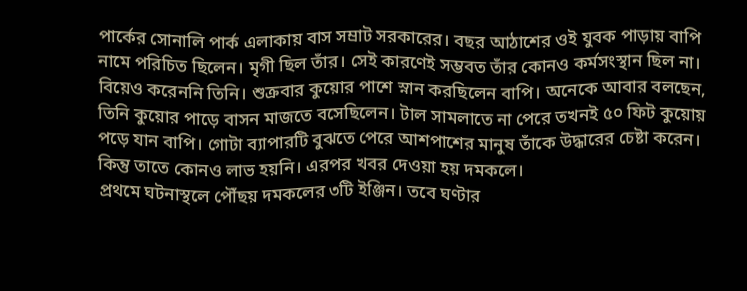পার্কের সোনালি পার্ক এলাকায় বাস সম্রাট সরকারের। বছর আঠাশের ওই যুবক পাড়ায় বাপি নামে পরিচিত ছিলেন। মৃগী ছিল তাঁর। সেই কারণেই সম্ভবত তাঁর কোনও কর্মসংস্থান ছিল না। বিয়েও করেননি তিনি। শুক্রবার কুয়োর পাশে স্নান করছিলেন বাপি। অনেকে আবার বলছেন, তিনি কুয়োর পাড়ে বাসন মাজতে বসেছিলেন। টাল সামলাতে না পেরে তখনই ৫০ ফিট কুয়োয় পড়ে যান বাপি। গোটা ব্যাপারটি বুঝতে পেরে আশপাশের মানুষ তাঁকে উদ্ধারের চেষ্টা করেন। কিন্তু তাতে কোনও লাভ হয়নি। এরপর খবর দেওয়া হয় দমকলে।
প্রথমে ঘটনাস্থলে পৌঁছয় দমকলের ৩টি ইঞ্জিন। তবে ঘণ্টার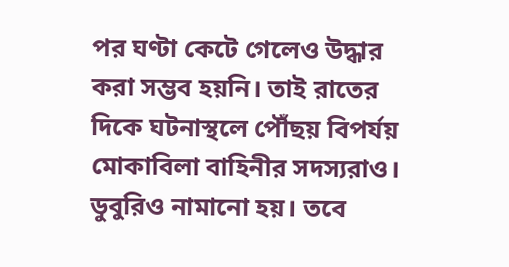পর ঘণ্টা কেটে গেলেও উদ্ধার করা সম্ভব হয়নি। তাই রাতের দিকে ঘটনাস্থলে পৌঁছয় বিপর্যয় মোকাবিলা বাহিনীর সদস্যরাও। ডুবুরিও নামানো হয়। তবে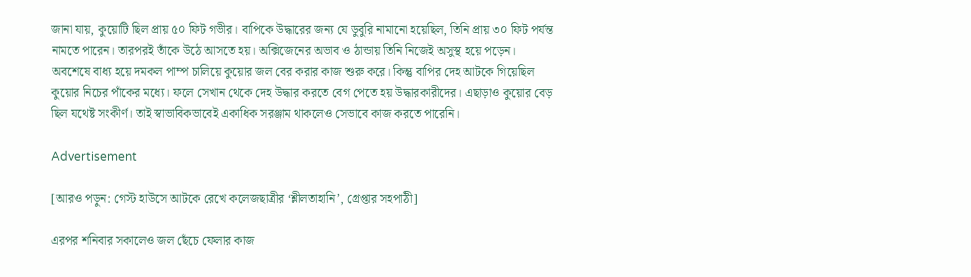জানা যায়, কুয়োটি ছিল প্রায় ৫০ ফিট গভীর। বাপিকে উদ্ধারের জন্য যে ডুবুরি নামানো হয়েছিল, তিনি প্রায় ৩০ ফিট পর্যন্ত নামতে পারেন। তারপরই তাঁকে উঠে আসতে হয়। অক্সিজেনের অভাব ও ঠান্ডায় তিনি নিজেই অসুস্থ হয়ে পড়েন। অবশেষে বাধ্য হয়ে দমকল পাম্প চালিয়ে কুয়োর জল বের করার কাজ শুরু করে। কিন্তু বাপির দেহ আটকে গিয়েছিল কুয়োর নিচের পাঁকের মধ্যে। ফলে সেখান থেকে দেহ উদ্ধার করতে বেগ পেতে হয় উদ্ধারকারীদের। এছাড়াও কুয়োর বেড় ছিল যথেষ্ট সংকীর্ণ। তাই স্বাভাবিকভাবেই একাধিক সরঞ্জাম থাকলেও সেভাবে কাজ করতে পারেনি।

Advertisement

[আরও পড়ুন: গেস্ট হাউসে আটকে রেখে কলেজছাত্রীর ‘শ্লীলতাহানি’, গ্রেপ্তার সহপাঠী]

এরপর শনিবার সকালেও জল ছেঁচে ফেলার কাজ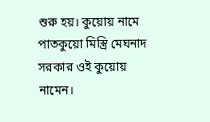শুরু হয়। কুয়োয় নামে পাতকুয়ো মিস্ত্রি মেঘনাদ সরকার ওই কুয়োয় নামেন।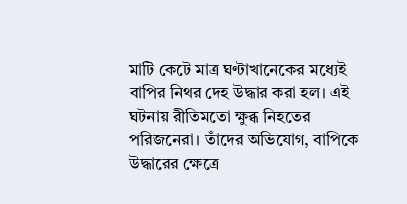মাটি কেটে মাত্র ঘণ্টাখানেকের মধ্যেই বাপির নিথর দেহ উদ্ধার করা হল। এই ঘটনায় রীতিমতো ক্ষুব্ধ নিহতের পরিজনেরা। তাঁদের অভিযোগ, বাপিকে উদ্ধারের ক্ষেত্রে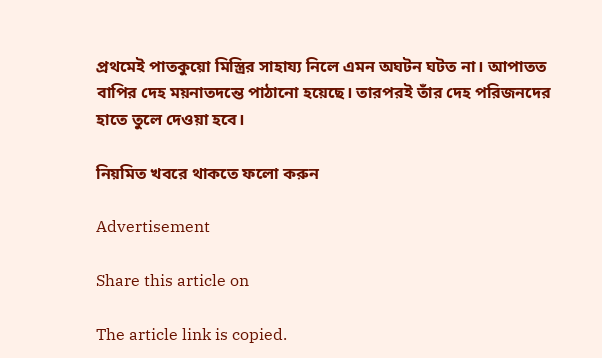প্রথমেই পাতকুয়ো মিস্ত্রির সাহায্য নিলে এমন অঘটন ঘটত না। আপাতত বাপির দেহ ময়নাতদন্তে পাঠানো হয়েছে। তারপরই তাঁর দেহ পরিজনদের হাতে তুলে দেওয়া হবে।

নিয়মিত খবরে থাকতে ফলো করুন

Advertisement

Share this article on

The article link is copied.